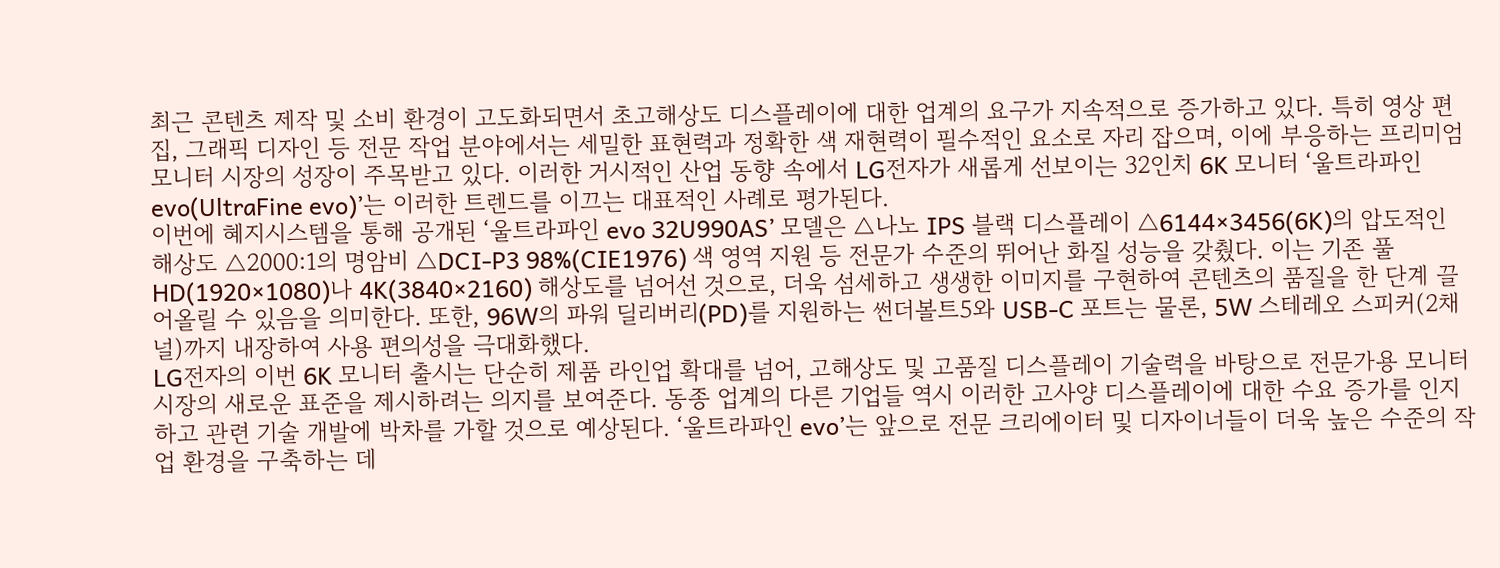최근 콘텐츠 제작 및 소비 환경이 고도화되면서 초고해상도 디스플레이에 대한 업계의 요구가 지속적으로 증가하고 있다. 특히 영상 편집, 그래픽 디자인 등 전문 작업 분야에서는 세밀한 표현력과 정확한 색 재현력이 필수적인 요소로 자리 잡으며, 이에 부응하는 프리미엄 모니터 시장의 성장이 주목받고 있다. 이러한 거시적인 산업 동향 속에서 LG전자가 새롭게 선보이는 32인치 6K 모니터 ‘울트라파인 evo(UltraFine evo)’는 이러한 트렌드를 이끄는 대표적인 사례로 평가된다.
이번에 혜지시스템을 통해 공개된 ‘울트라파인 evo 32U990AS’ 모델은 △나노 IPS 블랙 디스플레이 △6144×3456(6K)의 압도적인 해상도 △2000:1의 명암비 △DCI-P3 98%(CIE1976) 색 영역 지원 등 전문가 수준의 뛰어난 화질 성능을 갖췄다. 이는 기존 풀 HD(1920×1080)나 4K(3840×2160) 해상도를 넘어선 것으로, 더욱 섬세하고 생생한 이미지를 구현하여 콘텐츠의 품질을 한 단계 끌어올릴 수 있음을 의미한다. 또한, 96W의 파워 딜리버리(PD)를 지원하는 썬더볼트5와 USB-C 포트는 물론, 5W 스테레오 스피커(2채널)까지 내장하여 사용 편의성을 극대화했다.
LG전자의 이번 6K 모니터 출시는 단순히 제품 라인업 확대를 넘어, 고해상도 및 고품질 디스플레이 기술력을 바탕으로 전문가용 모니터 시장의 새로운 표준을 제시하려는 의지를 보여준다. 동종 업계의 다른 기업들 역시 이러한 고사양 디스플레이에 대한 수요 증가를 인지하고 관련 기술 개발에 박차를 가할 것으로 예상된다. ‘울트라파인 evo’는 앞으로 전문 크리에이터 및 디자이너들이 더욱 높은 수준의 작업 환경을 구축하는 데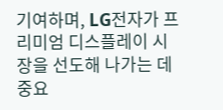기여하며, LG전자가 프리미엄 디스플레이 시장을 선도해 나가는 데 중요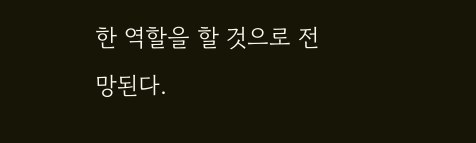한 역할을 할 것으로 전망된다.